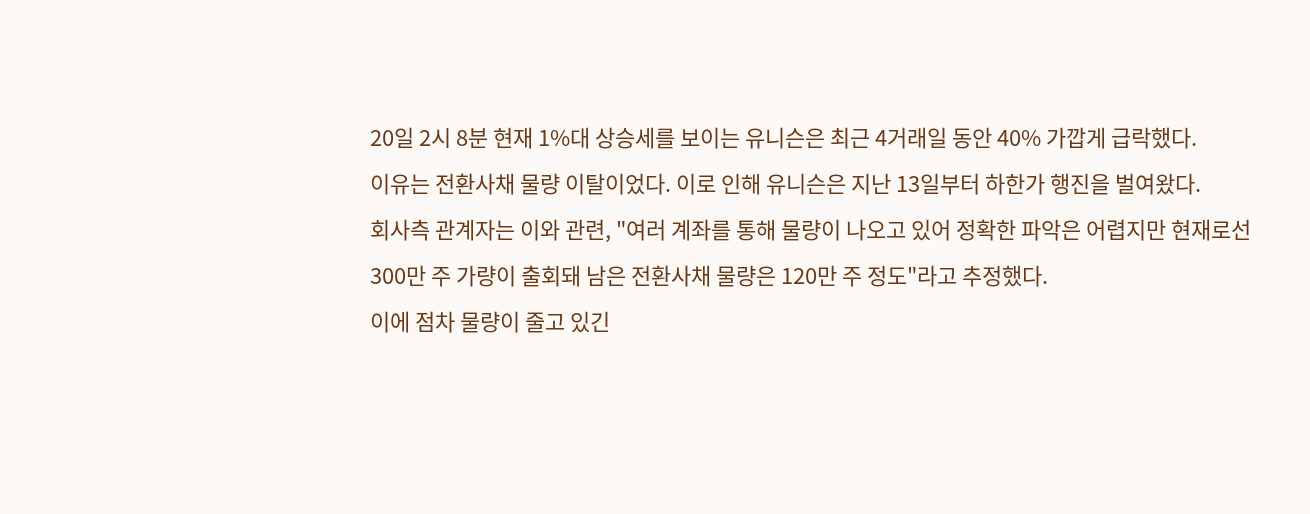20일 2시 8분 현재 1%대 상승세를 보이는 유니슨은 최근 4거래일 동안 40% 가깝게 급락했다.
이유는 전환사채 물량 이탈이었다. 이로 인해 유니슨은 지난 13일부터 하한가 행진을 벌여왔다.
회사측 관계자는 이와 관련, "여러 계좌를 통해 물량이 나오고 있어 정확한 파악은 어렵지만 현재로선 300만 주 가량이 출회돼 남은 전환사채 물량은 120만 주 정도"라고 추정했다.
이에 점차 물량이 줄고 있긴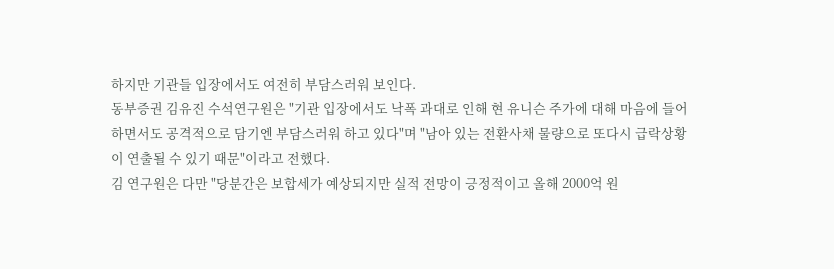하지만 기관들 입장에서도 여전히 부담스러워 보인다.
동부증권 김유진 수석연구원은 "기관 입장에서도 낙폭 과대로 인해 현 유니슨 주가에 대해 마음에 들어하면서도 공격적으로 담기엔 부담스러워 하고 있다"며 "남아 있는 전환사채 물량으로 또다시 급락상황이 연출될 수 있기 때문"이라고 전했다.
김 연구원은 다만 "당분간은 보합세가 예상되지만 실적 전망이 긍정적이고 올해 2000억 원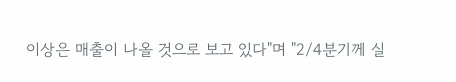이상은 매출이 나올 것으로 보고 있다"며 "2/4분기께 실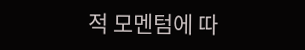적 모멘텀에 따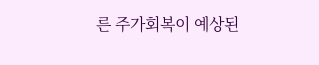른 주가회복이 예상된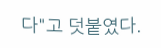다"고 덧붙였다.